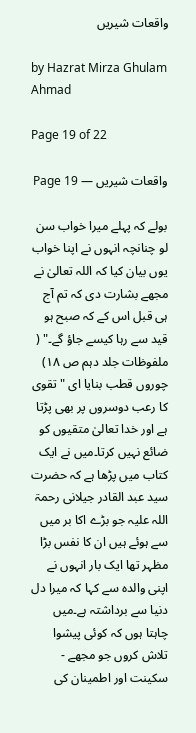واقعات شیریں

by Hazrat Mirza Ghulam Ahmad

Page 19 of 22

واقعات شیریں — Page 19

بولے کہ پہلے میرا خواب سن لو چنانچہ انہوں نے اپنا خواب یوں بیان کیا کہ اللہ تعالیٰ نے مجھے بشارت دی کہ تم آج ہی قبل اس کے کہ صبح ہو قید سے رہا کیسے جاؤ گے۔" ( ملفوظات جلد دہم ص ۱۸) چوروں قطب بنایا ای " تقوی کا رعب دوسروں پر بھی پڑتا ہے اور خدا تعالیٰ متقیوں کو ضائع نہیں کرتا۔میں نے ایک کتاب میں پڑھا ہے کہ حضرت سید عبد القادر جیلانی رحمۃ اللہ علیہ جو بڑے اکا بر میں سے ہوئے ہیں ان کا نفس بڑا مظہر تھا ایک بار انہوں نے اپنی والدہ سے کہا کہ میرا دل دنیا سے برداشتہ ہے۔میں چاہتا ہوں کہ کوئی پیشوا تلاش کروں جو مجھے - سکینت اور اطمینان کی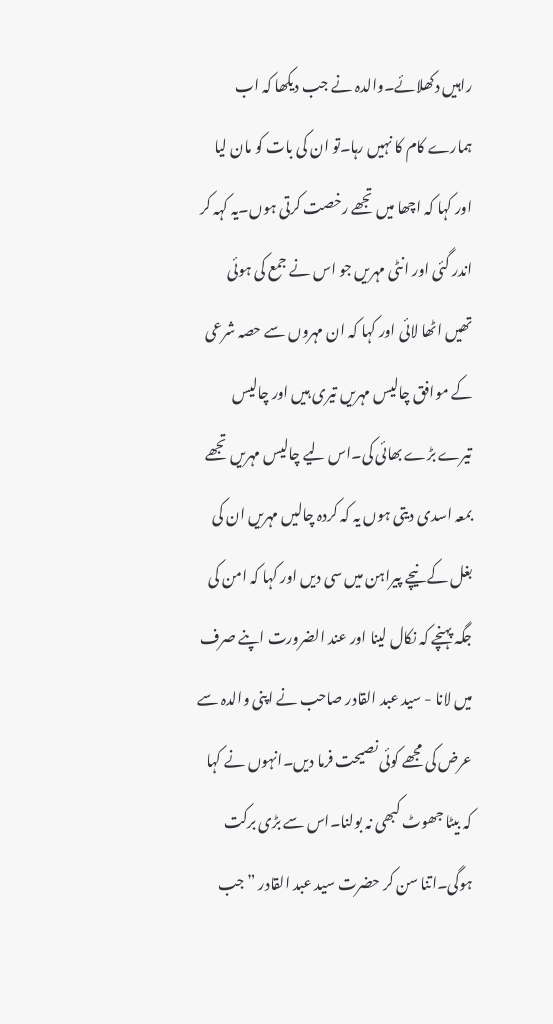راہیں دکھلائے۔والدہ نے جب دیکھا کہ اب ہمارے کام کا نہیں رہا۔تو ان کی بات کو مان لیا اور کہا کہ اچھا میں تجھے رخصت کرتی ہوں۔یہ کہہ کر اندر گئی اور انٹی مہریں جو اس نے جمع کی ہوئی تھیں اٹھا لائی اور کہا کہ ان مہروں سے حصہ شرعی کے موافق چالیس مہریں تیری ہیں اور چالیس تیرے بڑے بھائی کی۔اس لیے چالیس مہریں تجھے بمعہ اسدی دیتی ہوں یہ کہ کردہ چالیں مہریں ان کی بغل کے نیچے پیراہن میں سی دیں اور کہا کہ امن کی جگہ پہنچے کہ نکال لینا اور عند الضرورت اپنے صرف میں لانا - سید عبد القادر صاحب نے اپنی والدہ سے عرض کی مجھے کوئی نصیحت فرما دیں۔انہوں نے کہا کہ بیٹا جھوٹ کبھی نہ بولنا۔اس سے بڑی برکت ہوگی۔اتنا سن کر حضرت سید عبد القادر ” جب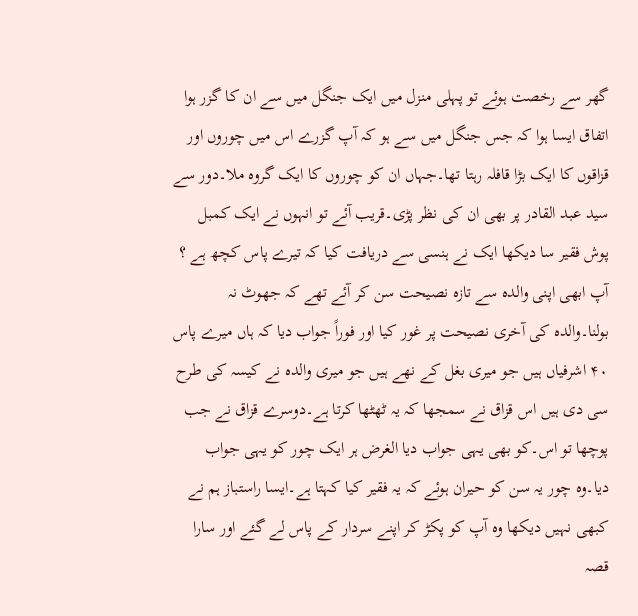گھر سے رخصت ہوئے تو پہلی منزل میں ایک جنگل میں سے ان کا گزر ہوا اتفاق ایسا ہوا کہ جس جنگل میں سے ہو کہ آپ گزرے اس میں چوروں اور قزاقوں کا ایک بڑا قافلہ رہتا تھا۔جہاں ان کو چوروں کا ایک گروہ ملا۔دور سے سید عبد القادر پر بھی ان کی نظر پڑی۔قریب آئے تو انہوں نے ایک کمبل پوش فقیر سا دیکھا ایک نے ہنسی سے دریافت کیا کہ تیرے پاس کچھ ہے ؟ آپ ابھی اپنی والدہ سے تازہ نصیحت سن کر آئے تھے کہ جھوٹ نہ بولنا۔والدہ کی آخری نصیحت پر غور کیا اور فوراً جواب دیا کہ ہاں میرے پاس ۴۰ اشرفیاں ہیں جو میری بغل کے نھے ہیں جو میری والدہ نے کیسہ کی طرح سی دی ہیں اس قزاق نے سمجھا کہ یہ ٹھٹھا کرتا ہے۔دوسرے قزاق نے جب پوچھا تو اس۔کو بھی یہی جواب دیا الغرض ہر ایک چور کو یہی جواب دیا۔وہ چور یہ سن کو حیران ہوئے کہ یہ فقیر کیا کہتا ہے۔ایسا راستباز ہم نے کبھی نہیں دیکھا وہ آپ کو پکڑ کر اپنے سردار کے پاس لے گئے اور سارا قصہ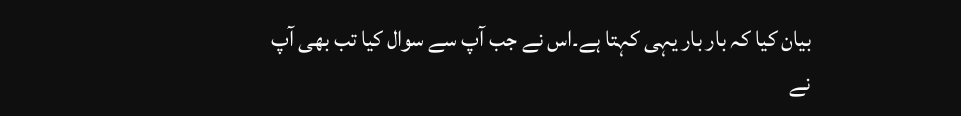بیان کیا کہ بار بار یہی کہتا ہے۔اس نے جب آپ سے سوال کیا تب بھی آپ نے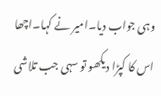وہی جواب دیا۔امیر نے کہا۔اچھا اس کا کپڑا دیکھو تو سہی جب تلاشی